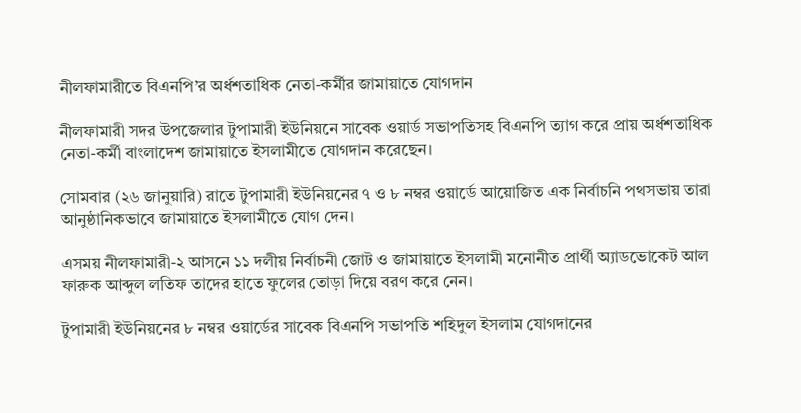নীলফামারীতে বিএনপি’র অর্ধশতাধিক নেতা-কর্মীর জামায়াতে যোগদান

নীলফামারী সদর উপজেলার টুপামারী ইউনিয়নে সাবেক ওয়ার্ড সভাপতিসহ বিএনপি ত্যাগ করে প্রায় অর্ধশতাধিক নেতা-কর্মী বাংলাদেশ জামায়াতে ইসলামীতে যোগদান করেছেন।

সোমবার (২৬ জানুয়ারি) রাতে টুপামারী ইউনিয়নের ৭ ও ৮ নম্বর ওয়ার্ডে আয়োজিত এক নির্বাচনি পথসভায় তারা আনুষ্ঠানিকভাবে জামায়াতে ইসলামীতে যোগ দেন।

এসময় নীলফামারী-২ আসনে ১১ দলীয় নির্বাচনী জোট ও জামায়াতে ইসলামী মনোনীত প্রার্থী অ্যাডভোকেট আল ফারুক আব্দুল লতিফ তাদের হাতে ফুলের তোড়া দিয়ে বরণ করে নেন।

টুপামারী ইউনিয়নের ৮ নম্বর ওয়ার্ডের সাবেক বিএনপি সভাপতি শহিদুল ইসলাম যোগদানের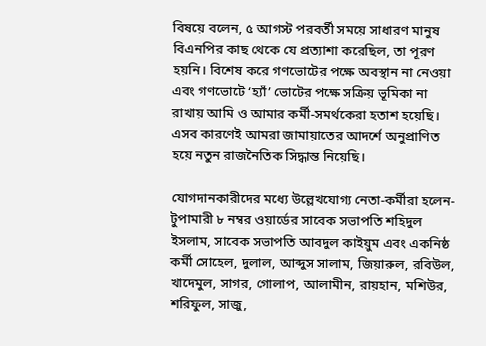বিষয়ে বলেন, ৫ আগস্ট পরবর্তী সময়ে সাধারণ মানুষ বিএনপির কাছ থেকে যে প্রত্যাশা করেছিল, তা পূরণ হয়নি। বিশেষ করে গণভোটের পক্ষে অবস্থান না নেওয়া এবং গণভোটে ‘হ্যাঁ’ ভোটের পক্ষে সক্রিয় ভূমিকা না রাখায় আমি ও আমার কর্মী-সমর্থকেরা হতাশ হয়েছি। এসব কারণেই আমরা জামায়াতের আদর্শে অনুপ্রাণিত হয়ে নতুন রাজনৈতিক সিদ্ধান্ত নিয়েছি।

যোগদানকারীদের মধ‌্যে উল্লেখযোগ্য নেতা-কর্মীরা হলেন- টুপামারী ৮ নম্বর ওয়ার্ডের সাবেক সভাপতি শহিদুল ইসলাম, সাবেক সভাপতি আবদুল কাইয়ুম এবং একনিষ্ঠ কর্মী সোহেল, দুলাল, আব্দুস সালাম, জিয়ারুল, রবিউল, খাদেমুল, সাগর, গোলাপ, আলামীন, রায়হান, মশিউর, শরিফুল, সাজু,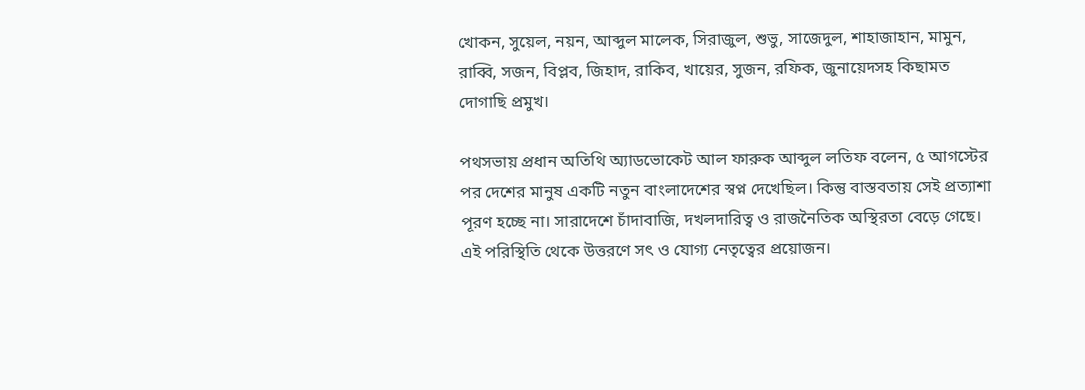খোকন, সুয়েল, নয়ন, আব্দুল মালেক, সিরাজুল, শুভু, সাজেদুল, শাহাজাহান, মামুন, রাব্বি, সজন, বিপ্লব, জিহাদ, রাকিব, খায়ের, সুজন, রফিক, জুনায়েদসহ কিছামত দোগাছি প্রমুখ।

পথসভায় প্রধান অতিথি অ্যাডভোকেট আল ফারুক আব্দুল লতিফ বলেন, ৫ আগস্টের পর দেশের মানুষ একটি নতুন বাংলাদেশের স্বপ্ন দেখেছিল। কিন্তু বাস্তবতায় সেই প্রত্যাশা পূরণ হচ্ছে না। সারাদেশে চাঁদাবাজি, দখলদারিত্ব ও রাজনৈতিক অস্থিরতা বেড়ে গেছে। এই পরিস্থিতি থেকে উত্তরণে সৎ ও যোগ্য নেতৃত্বের প্রয়োজন।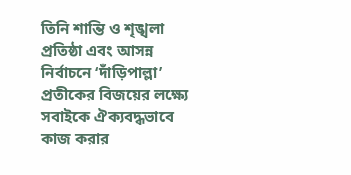তিনি শান্তি ও শৃঙ্খলা প্রতিষ্ঠা এবং আসন্ন নির্বাচনে ‘দাঁড়িপাল্লা’ প্রতীকের বিজয়ের লক্ষ্যে সবাইকে ঐক্যবদ্ধভাবে কাজ করার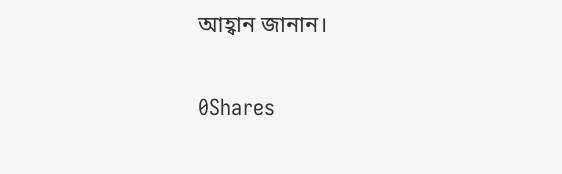আহ্বান জানান।

0Shares